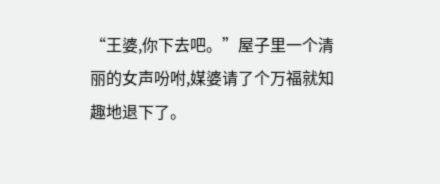“王婆,你下去吧。”屋子里一个清丽的女声吩咐,媒婆请了个万福就知趣地退下了。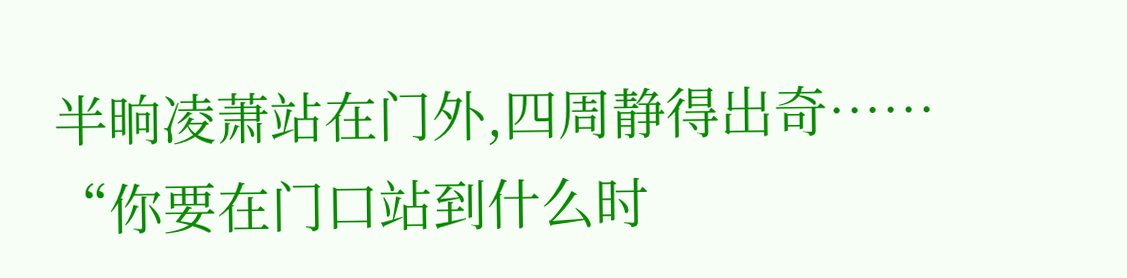半晌凌萧站在门外,四周静得出奇……
“你要在门口站到什么时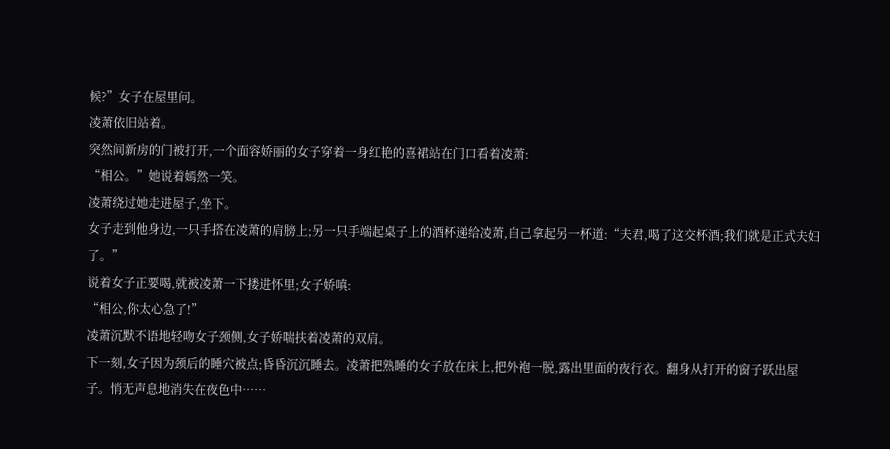候?”女子在屋里问。
凌萧依旧站着。
突然间新房的门被打开,一个面容娇丽的女子穿着一身红艳的喜裙站在门口看着凌萧:
“相公。”她说着嫣然一笑。
凌萧绕过她走进屋子,坐下。
女子走到他身边,一只手搭在凌萧的肩膀上;另一只手端起桌子上的酒杯递给凌萧,自己拿起另一杯道:“夫君,喝了这交杯酒;我们就是正式夫妇了。”
说着女子正要喝,就被凌萧一下搂进怀里;女子娇嗔:
“相公,你太心急了!”
凌萧沉默不语地轻吻女子颈侧,女子娇喘扶着凌萧的双肩。
下一刻,女子因为颈后的睡穴被点;昏昏沉沉睡去。凌萧把熟睡的女子放在床上,把外袍一脱,露出里面的夜行衣。翻身从打开的窗子跃出屋子。悄无声息地消失在夜色中……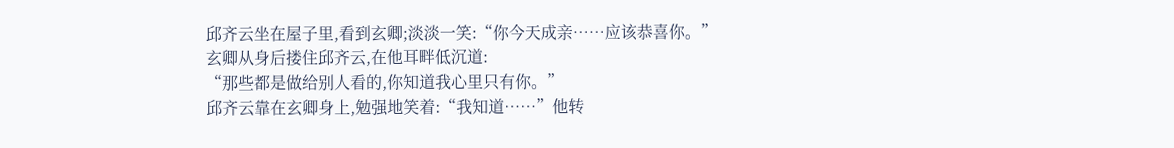邱齐云坐在屋子里,看到玄卿;淡淡一笑:“你今天成亲……应该恭喜你。”
玄卿从身后搂住邱齐云,在他耳畔低沉道:
“那些都是做给别人看的,你知道我心里只有你。”
邱齐云靠在玄卿身上,勉强地笑着:“我知道……”他转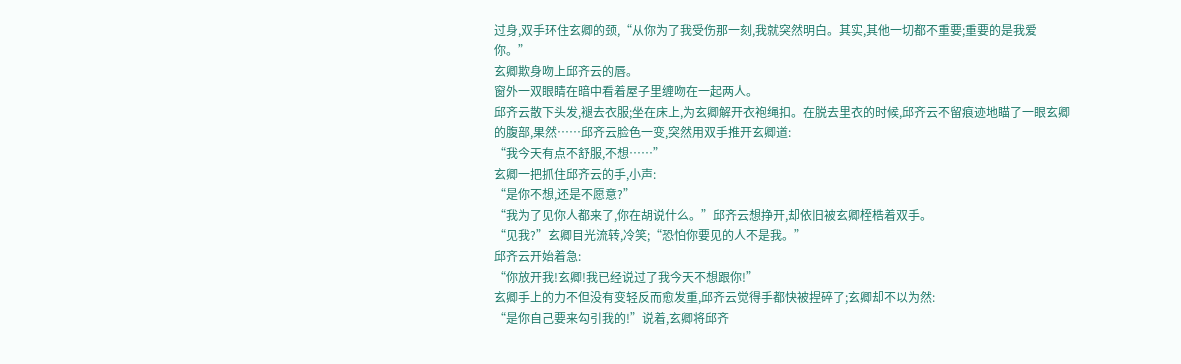过身,双手环住玄卿的颈,“从你为了我受伤那一刻,我就突然明白。其实,其他一切都不重要;重要的是我爱你。”
玄卿欺身吻上邱齐云的唇。
窗外一双眼睛在暗中看着屋子里缠吻在一起两人。
邱齐云散下头发,褪去衣服;坐在床上,为玄卿解开衣袍绳扣。在脱去里衣的时候,邱齐云不留痕迹地瞄了一眼玄卿的腹部,果然……邱齐云脸色一变,突然用双手推开玄卿道:
“我今天有点不舒服,不想……”
玄卿一把抓住邱齐云的手,小声:
“是你不想,还是不愿意?”
“我为了见你人都来了,你在胡说什么。”邱齐云想挣开,却依旧被玄卿桎梏着双手。
“见我?”玄卿目光流转,冷笑;“恐怕你要见的人不是我。”
邱齐云开始着急:
“你放开我!玄卿!我已经说过了我今天不想跟你!”
玄卿手上的力不但没有变轻反而愈发重,邱齐云觉得手都快被捏碎了;玄卿却不以为然:
“是你自己要来勾引我的!”说着,玄卿将邱齐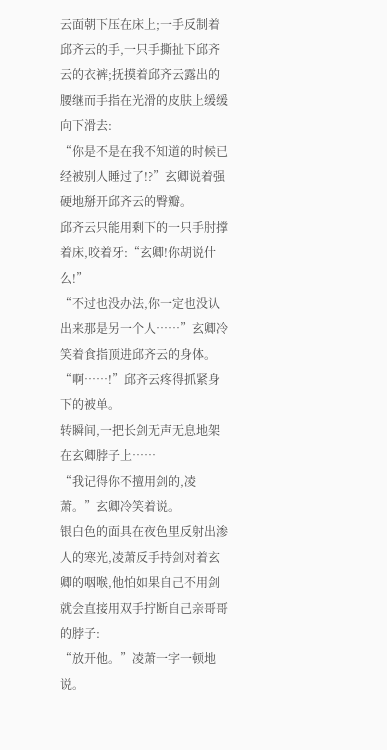云面朝下压在床上;一手反制着邱齐云的手,一只手撕扯下邱齐云的衣裤;抚摸着邱齐云露出的腰继而手指在光滑的皮肤上缓缓向下滑去:
“你是不是在我不知道的时候已经被别人睡过了!?”玄卿说着强硬地掰开邱齐云的臀瓣。
邱齐云只能用剩下的一只手肘撑着床,咬着牙:“玄卿!你胡说什么!”
“不过也没办法,你一定也没认出来那是另一个人……”玄卿冷笑着食指顶进邱齐云的身体。
“啊……!”邱齐云疼得抓紧身下的被单。
转瞬间,一把长剑无声无息地架在玄卿脖子上……
“我记得你不擅用剑的,凌萧。”玄卿冷笑着说。
银白色的面具在夜色里反射出渗人的寒光,凌萧反手持剑对着玄卿的咽喉,他怕如果自己不用剑就会直接用双手拧断自己亲哥哥的脖子:
“放开他。”凌萧一字一顿地说。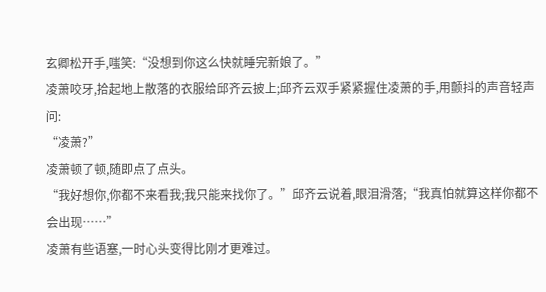玄卿松开手,嗤笑:“没想到你这么快就睡完新娘了。”
凌萧咬牙,拾起地上散落的衣服给邱齐云披上;邱齐云双手紧紧握住凌萧的手,用颤抖的声音轻声问:
“凌萧?”
凌萧顿了顿,随即点了点头。
“我好想你,你都不来看我;我只能来找你了。”邱齐云说着,眼泪滑落;“我真怕就算这样你都不会出现……”
凌萧有些语塞,一时心头变得比刚才更难过。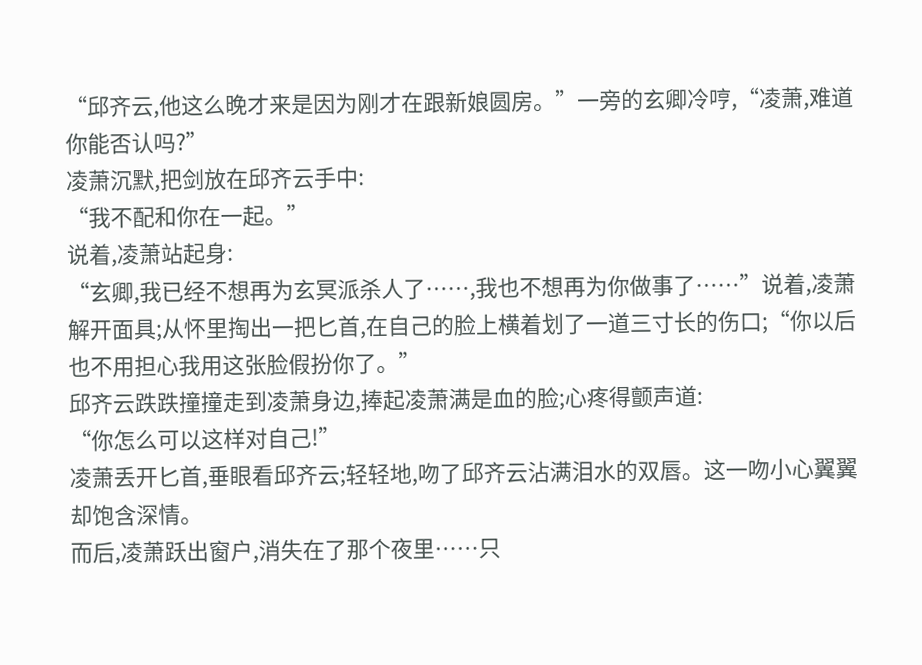“邱齐云,他这么晚才来是因为刚才在跟新娘圆房。”一旁的玄卿冷哼,“凌萧,难道你能否认吗?”
凌萧沉默,把剑放在邱齐云手中:
“我不配和你在一起。”
说着,凌萧站起身:
“玄卿,我已经不想再为玄冥派杀人了……,我也不想再为你做事了……”说着,凌萧解开面具;从怀里掏出一把匕首,在自己的脸上横着划了一道三寸长的伤口;“你以后也不用担心我用这张脸假扮你了。”
邱齐云跌跌撞撞走到凌萧身边,捧起凌萧满是血的脸;心疼得颤声道:
“你怎么可以这样对自己!”
凌萧丢开匕首,垂眼看邱齐云;轻轻地,吻了邱齐云沾满泪水的双唇。这一吻小心翼翼却饱含深情。
而后,凌萧跃出窗户,消失在了那个夜里……只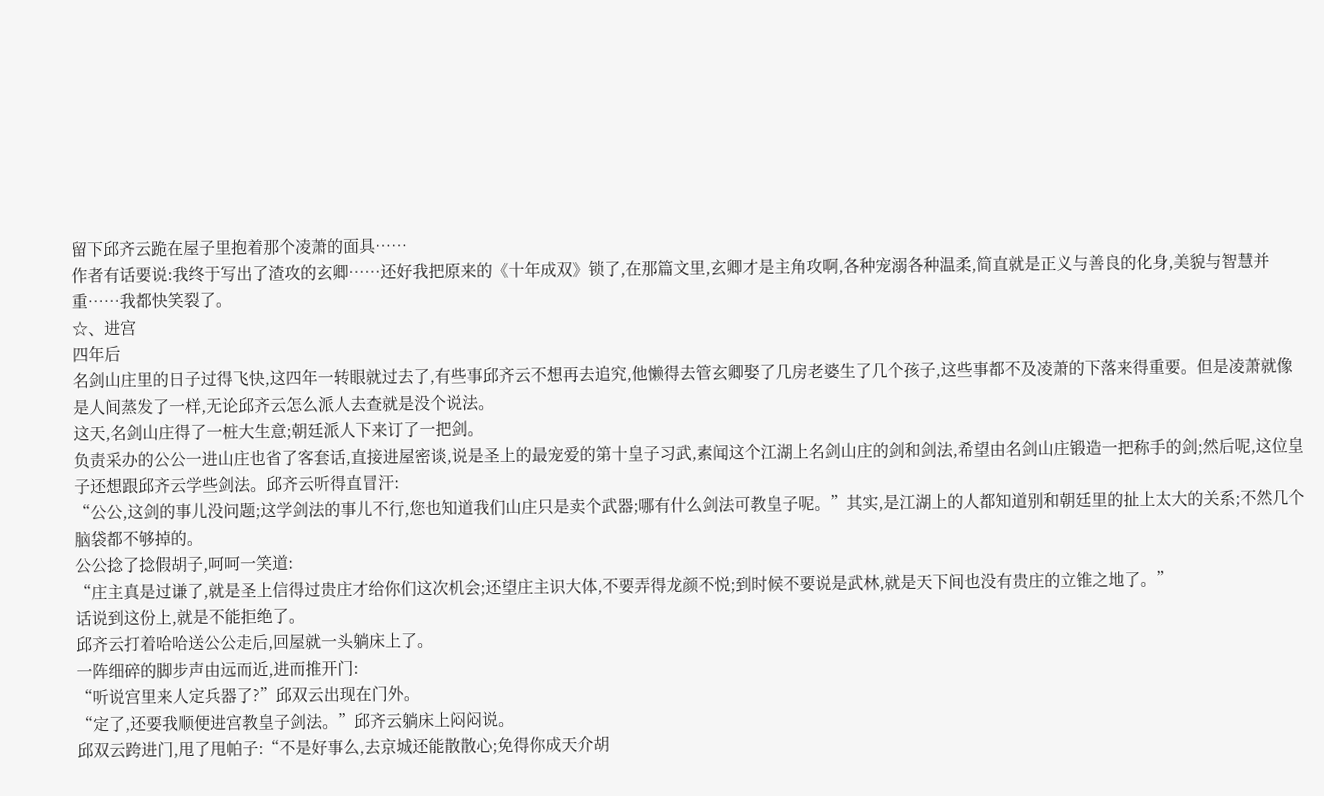留下邱齐云跪在屋子里抱着那个凌萧的面具……
作者有话要说:我终于写出了渣攻的玄卿……还好我把原来的《十年成双》锁了,在那篇文里,玄卿才是主角攻啊,各种宠溺各种温柔,简直就是正义与善良的化身,美貌与智慧并重……我都快笑裂了。
☆、进宫
四年后
名剑山庄里的日子过得飞快,这四年一转眼就过去了,有些事邱齐云不想再去追究,他懒得去管玄卿娶了几房老婆生了几个孩子,这些事都不及凌萧的下落来得重要。但是凌萧就像是人间蒸发了一样,无论邱齐云怎么派人去查就是没个说法。
这天,名剑山庄得了一桩大生意;朝廷派人下来订了一把剑。
负责采办的公公一进山庄也省了客套话,直接进屋密谈,说是圣上的最宠爱的第十皇子习武,素闻这个江湖上名剑山庄的剑和剑法,希望由名剑山庄锻造一把称手的剑;然后呢,这位皇子还想跟邱齐云学些剑法。邱齐云听得直冒汗:
“公公,这剑的事儿没问题;这学剑法的事儿不行,您也知道我们山庄只是卖个武器;哪有什么剑法可教皇子呢。”其实,是江湖上的人都知道别和朝廷里的扯上太大的关系;不然几个脑袋都不够掉的。
公公捻了捻假胡子,呵呵一笑道:
“庄主真是过谦了,就是圣上信得过贵庄才给你们这次机会;还望庄主识大体,不要弄得龙颜不悦;到时候不要说是武林,就是天下间也没有贵庄的立锥之地了。”
话说到这份上,就是不能拒绝了。
邱齐云打着哈哈送公公走后,回屋就一头躺床上了。
一阵细碎的脚步声由远而近,进而推开门:
“听说宫里来人定兵器了?”邱双云出现在门外。
“定了,还要我顺便进宫教皇子剑法。”邱齐云躺床上闷闷说。
邱双云跨进门,甩了甩帕子:“不是好事么,去京城还能散散心;免得你成天介胡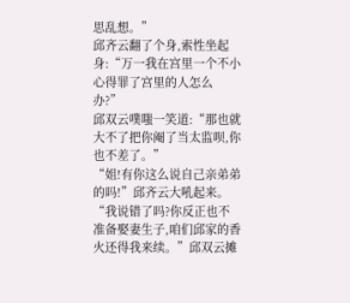思乱想。”
邱齐云翻了个身,索性坐起身:“万一我在宫里一个不小心得罪了宫里的人怎么办?”
邱双云噗嗤一笑道:“那也就大不了把你阉了当太监呗,你也不差了。”
“姐!有你这么说自己亲弟弟的吗!”邱齐云大吼起来。
“我说错了吗?你反正也不准备娶妻生子,咱们邱家的香火还得我来续。”邱双云摊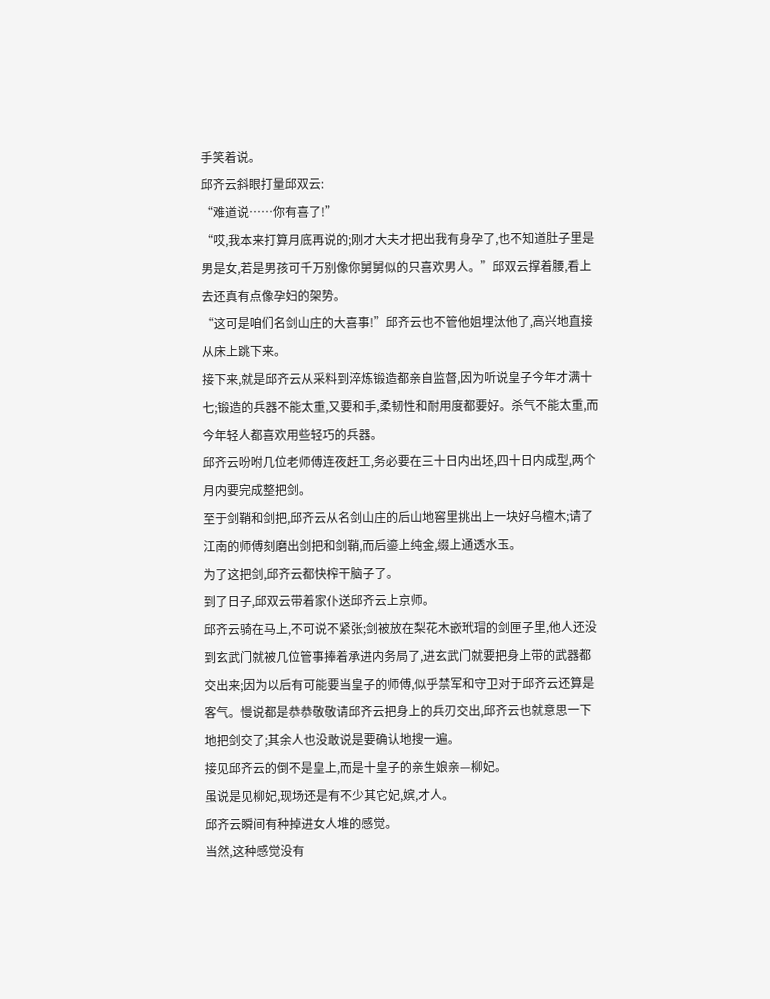手笑着说。
邱齐云斜眼打量邱双云:
“难道说……你有喜了!”
“哎,我本来打算月底再说的;刚才大夫才把出我有身孕了,也不知道肚子里是男是女,若是男孩可千万别像你舅舅似的只喜欢男人。”邱双云撑着腰,看上去还真有点像孕妇的架势。
“这可是咱们名剑山庄的大喜事!”邱齐云也不管他姐埋汰他了,高兴地直接从床上跳下来。
接下来,就是邱齐云从采料到淬炼锻造都亲自监督,因为听说皇子今年才满十七;锻造的兵器不能太重,又要和手,柔韧性和耐用度都要好。杀气不能太重,而今年轻人都喜欢用些轻巧的兵器。
邱齐云吩咐几位老师傅连夜赶工,务必要在三十日内出坯,四十日内成型,两个月内要完成整把剑。
至于剑鞘和剑把,邱齐云从名剑山庄的后山地窖里挑出上一块好乌檀木;请了江南的师傅刻磨出剑把和剑鞘,而后鎏上纯金,缀上通透水玉。
为了这把剑,邱齐云都快榨干脑子了。
到了日子,邱双云带着家仆送邱齐云上京师。
邱齐云骑在马上,不可说不紧张;剑被放在梨花木嵌玳瑁的剑匣子里,他人还没到玄武门就被几位管事捧着承进内务局了,进玄武门就要把身上带的武器都交出来;因为以后有可能要当皇子的师傅,似乎禁军和守卫对于邱齐云还算是客气。慢说都是恭恭敬敬请邱齐云把身上的兵刃交出,邱齐云也就意思一下地把剑交了;其余人也没敢说是要确认地搜一遍。
接见邱齐云的倒不是皇上,而是十皇子的亲生娘亲—柳妃。
虽说是见柳妃,现场还是有不少其它妃,嫔,才人。
邱齐云瞬间有种掉进女人堆的感觉。
当然,这种感觉没有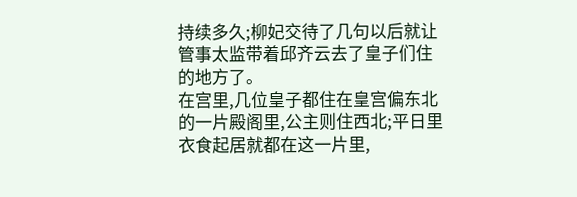持续多久;柳妃交待了几句以后就让管事太监带着邱齐云去了皇子们住的地方了。
在宫里,几位皇子都住在皇宫偏东北的一片殿阁里,公主则住西北;平日里衣食起居就都在这一片里,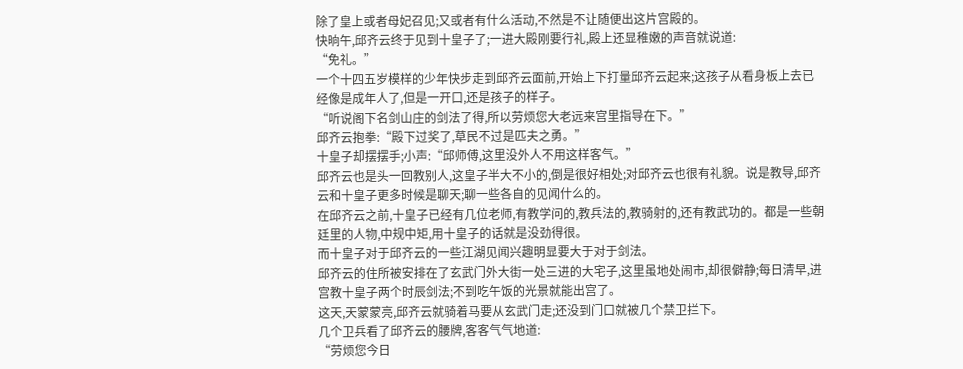除了皇上或者母妃召见;又或者有什么活动,不然是不让随便出这片宫殿的。
快晌午,邱齐云终于见到十皇子了;一进大殿刚要行礼,殿上还显稚嫩的声音就说道:
“免礼。”
一个十四五岁模样的少年快步走到邱齐云面前,开始上下打量邱齐云起来;这孩子从看身板上去已经像是成年人了,但是一开口,还是孩子的样子。
“听说阁下名剑山庄的剑法了得,所以劳烦您大老远来宫里指导在下。”
邱齐云抱拳:“殿下过奖了,草民不过是匹夫之勇。”
十皇子却摆摆手;小声:“邱师傅,这里没外人不用这样客气。”
邱齐云也是头一回教别人,这皇子半大不小的,倒是很好相处;对邱齐云也很有礼貌。说是教导,邱齐云和十皇子更多时候是聊天;聊一些各自的见闻什么的。
在邱齐云之前,十皇子已经有几位老师,有教学问的,教兵法的,教骑射的,还有教武功的。都是一些朝廷里的人物,中规中矩,用十皇子的话就是没劲得很。
而十皇子对于邱齐云的一些江湖见闻兴趣明显要大于对于剑法。
邱齐云的住所被安排在了玄武门外大街一处三进的大宅子,这里虽地处闹市,却很僻静;每日清早,进宫教十皇子两个时辰剑法;不到吃午饭的光景就能出宫了。
这天,天蒙蒙亮,邱齐云就骑着马要从玄武门走;还没到门口就被几个禁卫拦下。
几个卫兵看了邱齐云的腰牌,客客气气地道:
“劳烦您今日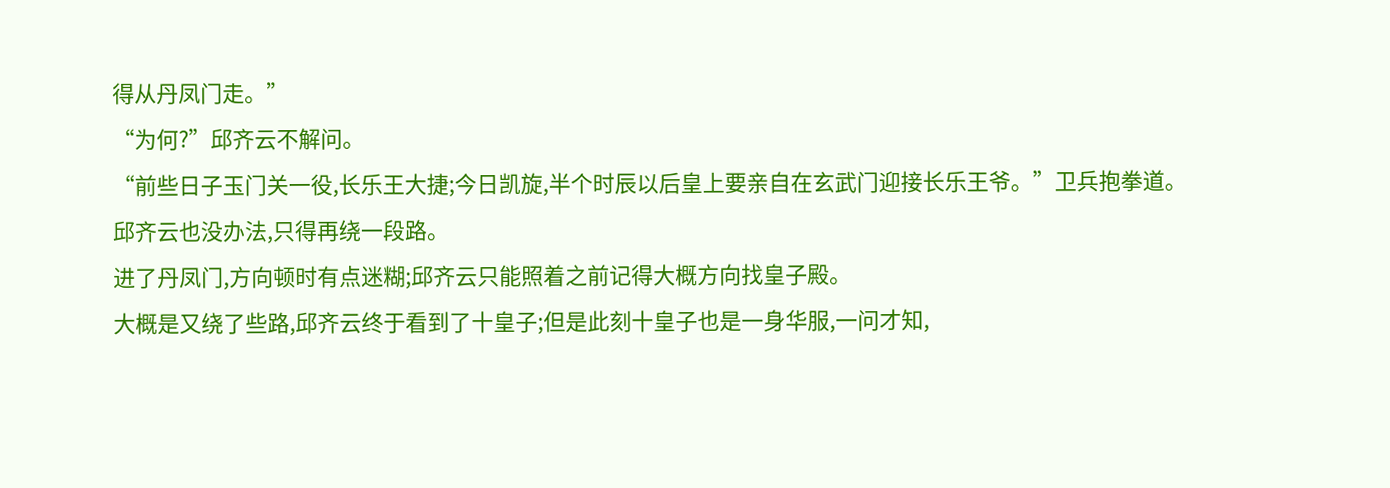得从丹凤门走。”
“为何?”邱齐云不解问。
“前些日子玉门关一役,长乐王大捷;今日凯旋,半个时辰以后皇上要亲自在玄武门迎接长乐王爷。”卫兵抱拳道。
邱齐云也没办法,只得再绕一段路。
进了丹凤门,方向顿时有点迷糊;邱齐云只能照着之前记得大概方向找皇子殿。
大概是又绕了些路,邱齐云终于看到了十皇子;但是此刻十皇子也是一身华服,一问才知,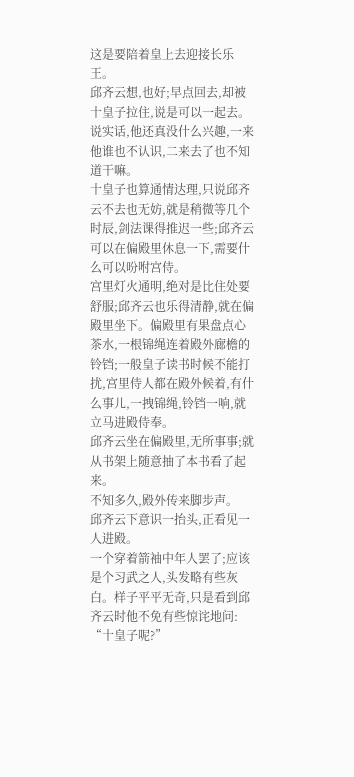这是要陪着皇上去迎接长乐王。
邱齐云想,也好;早点回去,却被十皇子拉住,说是可以一起去。说实话,他还真没什么兴趣,一来他谁也不认识,二来去了也不知道干嘛。
十皇子也算通情达理,只说邱齐云不去也无妨,就是稍微等几个时辰,剑法课得推迟一些;邱齐云可以在偏殿里休息一下,需要什么可以吩咐宫侍。
宫里灯火通明,绝对是比住处要舒服;邱齐云也乐得清静,就在偏殿里坐下。偏殿里有果盘点心茶水,一根锦绳连着殿外廊檐的铃铛;一般皇子读书时候不能打扰,宫里侍人都在殿外候着,有什么事儿,一拽锦绳,铃铛一响,就立马进殿侍奉。
邱齐云坐在偏殿里,无所事事;就从书架上随意抽了本书看了起来。
不知多久,殿外传来脚步声。
邱齐云下意识一抬头,正看见一人进殿。
一个穿着箭袖中年人罢了;应该是个习武之人,头发略有些灰白。样子平平无奇,只是看到邱齐云时他不免有些惊诧地问:
“十皇子呢?”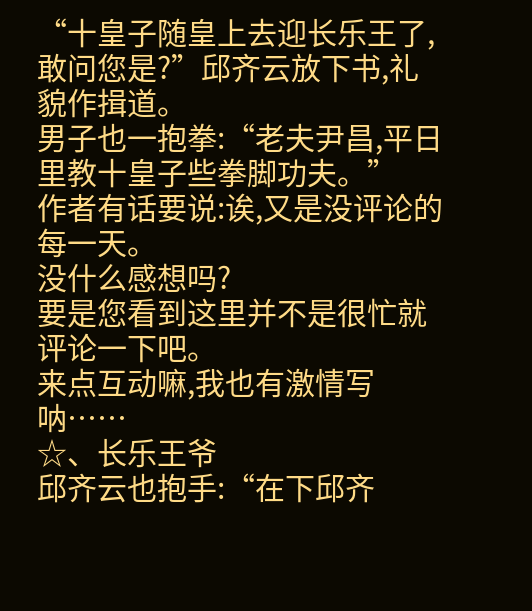“十皇子随皇上去迎长乐王了,敢问您是?”邱齐云放下书,礼貌作揖道。
男子也一抱拳:“老夫尹昌,平日里教十皇子些拳脚功夫。”
作者有话要说:诶,又是没评论的每一天。
没什么感想吗?
要是您看到这里并不是很忙就评论一下吧。
来点互动嘛,我也有激情写呐……
☆、长乐王爷
邱齐云也抱手:“在下邱齐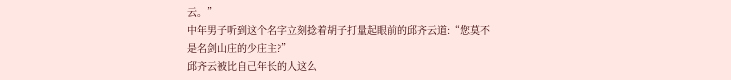云。”
中年男子听到这个名字立刻捻着胡子打量起眼前的邱齐云道:“您莫不是名剑山庄的少庄主?”
邱齐云被比自己年长的人这么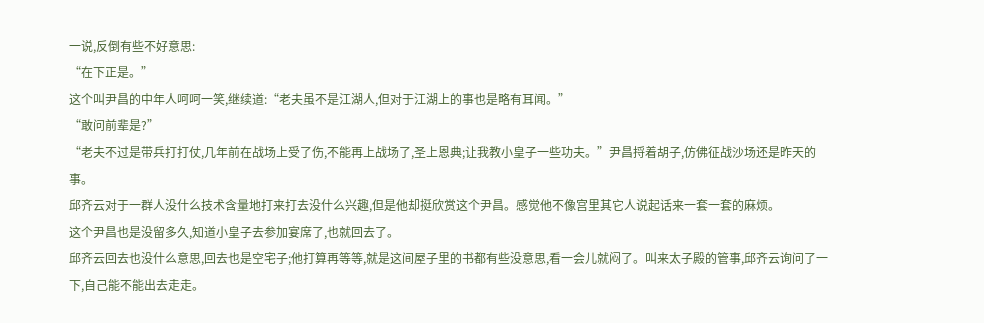一说,反倒有些不好意思:
“在下正是。”
这个叫尹昌的中年人呵呵一笑,继续道:“老夫虽不是江湖人,但对于江湖上的事也是略有耳闻。”
“敢问前辈是?”
“老夫不过是带兵打打仗,几年前在战场上受了伤,不能再上战场了,圣上恩典;让我教小皇子一些功夫。”尹昌捋着胡子,仿佛征战沙场还是昨天的事。
邱齐云对于一群人没什么技术含量地打来打去没什么兴趣,但是他却挺欣赏这个尹昌。感觉他不像宫里其它人说起话来一套一套的麻烦。
这个尹昌也是没留多久,知道小皇子去参加宴席了,也就回去了。
邱齐云回去也没什么意思,回去也是空宅子;他打算再等等,就是这间屋子里的书都有些没意思,看一会儿就闷了。叫来太子殿的管事,邱齐云询问了一下,自己能不能出去走走。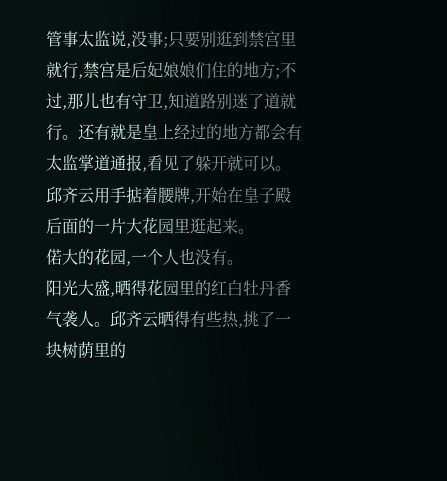管事太监说,没事;只要别逛到禁宫里就行,禁宫是后妃娘娘们住的地方;不过,那儿也有守卫,知道路别迷了道就行。还有就是皇上经过的地方都会有太监掌道通报,看见了躲开就可以。
邱齐云用手掂着腰牌,开始在皇子殿后面的一片大花园里逛起来。
偌大的花园,一个人也没有。
阳光大盛,晒得花园里的红白牡丹香气袭人。邱齐云晒得有些热,挑了一块树荫里的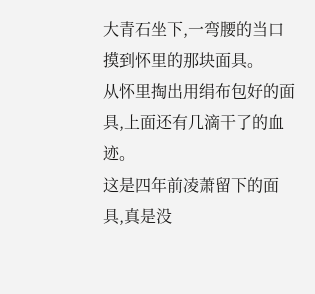大青石坐下,一弯腰的当口摸到怀里的那块面具。
从怀里掏出用绢布包好的面具,上面还有几滴干了的血迹。
这是四年前凌萧留下的面具,真是没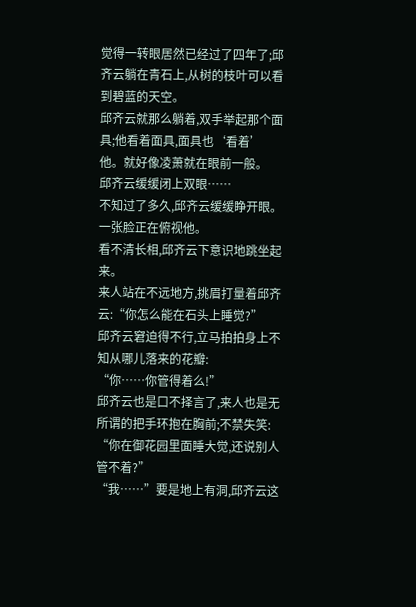觉得一转眼居然已经过了四年了;邱齐云躺在青石上,从树的枝叶可以看到碧蓝的天空。
邱齐云就那么躺着,双手举起那个面具;他看着面具,面具也‘看着’他。就好像凌萧就在眼前一般。
邱齐云缓缓闭上双眼……
不知过了多久,邱齐云缓缓睁开眼。
一张脸正在俯视他。
看不清长相,邱齐云下意识地跳坐起来。
来人站在不远地方,挑眉打量着邱齐云:“你怎么能在石头上睡觉?”
邱齐云窘迫得不行,立马拍拍身上不知从哪儿落来的花瓣:
“你……你管得着么!”
邱齐云也是口不择言了,来人也是无所谓的把手环抱在胸前;不禁失笑:
“你在御花园里面睡大觉,还说别人管不着?”
“我……”要是地上有洞,邱齐云这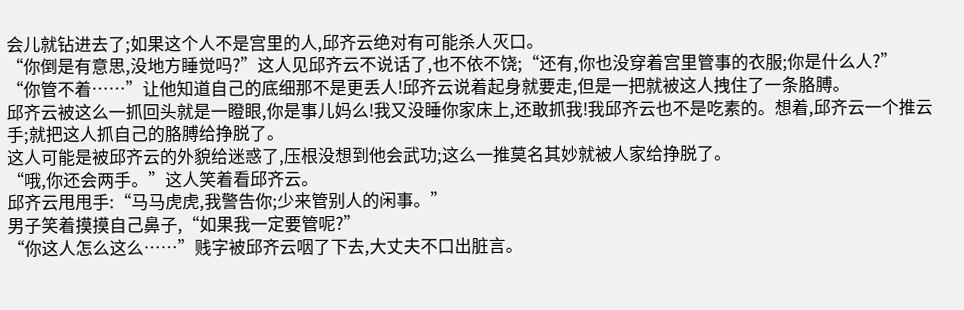会儿就钻进去了;如果这个人不是宫里的人,邱齐云绝对有可能杀人灭口。
“你倒是有意思,没地方睡觉吗?”这人见邱齐云不说话了,也不依不饶;“还有,你也没穿着宫里管事的衣服;你是什么人?”
“你管不着……”让他知道自己的底细那不是更丢人!邱齐云说着起身就要走,但是一把就被这人拽住了一条胳膊。
邱齐云被这么一抓回头就是一瞪眼,你是事儿妈么!我又没睡你家床上,还敢抓我!我邱齐云也不是吃素的。想着,邱齐云一个推云手;就把这人抓自己的胳膊给挣脱了。
这人可能是被邱齐云的外貌给迷惑了,压根没想到他会武功;这么一推莫名其妙就被人家给挣脱了。
“哦,你还会两手。”这人笑着看邱齐云。
邱齐云甩甩手:“马马虎虎,我警告你;少来管别人的闲事。”
男子笑着摸摸自己鼻子,“如果我一定要管呢?”
“你这人怎么这么……”贱字被邱齐云咽了下去,大丈夫不口出脏言。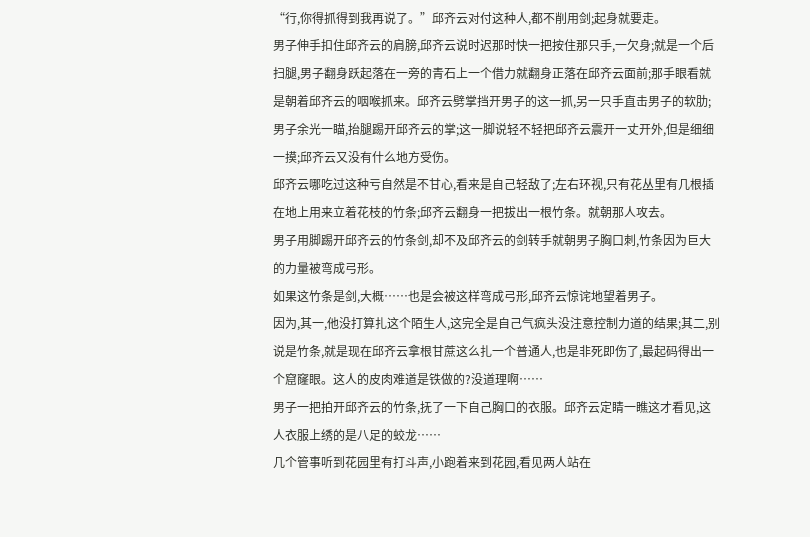“行,你得抓得到我再说了。”邱齐云对付这种人,都不削用剑;起身就要走。
男子伸手扣住邱齐云的肩膀,邱齐云说时迟那时快一把按住那只手,一欠身;就是一个后扫腿,男子翻身跃起落在一旁的青石上一个借力就翻身正落在邱齐云面前;那手眼看就是朝着邱齐云的咽喉抓来。邱齐云劈掌挡开男子的这一抓,另一只手直击男子的软肋;男子余光一瞄,抬腿踢开邱齐云的掌;这一脚说轻不轻把邱齐云震开一丈开外,但是细细一摸;邱齐云又没有什么地方受伤。
邱齐云哪吃过这种亏自然是不甘心,看来是自己轻敌了;左右环视,只有花丛里有几根插在地上用来立着花枝的竹条;邱齐云翻身一把拔出一根竹条。就朝那人攻去。
男子用脚踢开邱齐云的竹条剑,却不及邱齐云的剑转手就朝男子胸口刺,竹条因为巨大的力量被弯成弓形。
如果这竹条是剑,大概……也是会被这样弯成弓形,邱齐云惊诧地望着男子。
因为,其一,他没打算扎这个陌生人,这完全是自己气疯头没注意控制力道的结果;其二,别说是竹条,就是现在邱齐云拿根甘蔗这么扎一个普通人,也是非死即伤了,最起码得出一个窟窿眼。这人的皮肉难道是铁做的?没道理啊……
男子一把拍开邱齐云的竹条,抚了一下自己胸口的衣服。邱齐云定睛一瞧这才看见,这人衣服上绣的是八足的蛟龙……
几个管事听到花园里有打斗声,小跑着来到花园,看见两人站在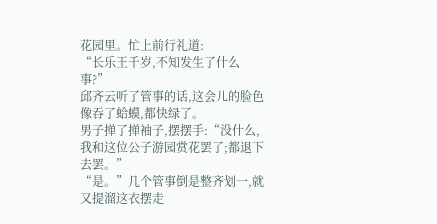花园里。忙上前行礼道:
“长乐王千岁,不知发生了什么事?”
邱齐云听了管事的话,这会儿的脸色像吞了蛤蟆,都快绿了。
男子掸了掸袖子,摆摆手:“没什么,我和这位公子游园赏花罢了;都退下去罢。”
“是。”几个管事倒是整齐划一,就又提溜这衣摆走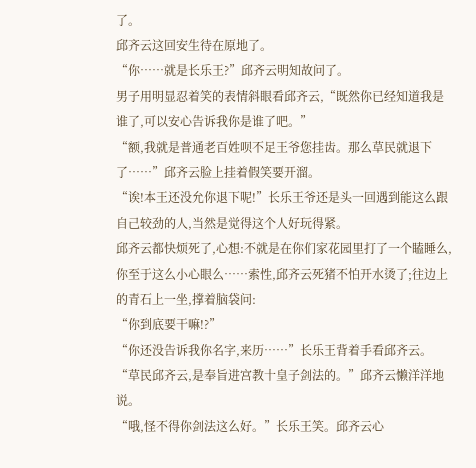了。
邱齐云这回安生待在原地了。
“你……就是长乐王?”邱齐云明知故问了。
男子用明显忍着笑的表情斜眼看邱齐云,“既然你已经知道我是谁了,可以安心告诉我你是谁了吧。”
“额,我就是普通老百姓呗不足王爷您挂齿。那么草民就退下了……”邱齐云脸上挂着假笑要开溜。
“诶!本王还没允你退下呢!”长乐王爷还是头一回遇到能这么跟自己较劲的人,当然是觉得这个人好玩得紧。
邱齐云都快烦死了,心想:不就是在你们家花园里打了一个瞌睡么,你至于这么小心眼么……索性,邱齐云死猪不怕开水烫了;往边上的青石上一坐,撑着脑袋问:
“你到底要干嘛!?”
“你还没告诉我你名字,来历……”长乐王背着手看邱齐云。
“草民邱齐云,是奉旨进宫教十皇子剑法的。”邱齐云懒洋洋地说。
“哦,怪不得你剑法这么好。”长乐王笑。邱齐云心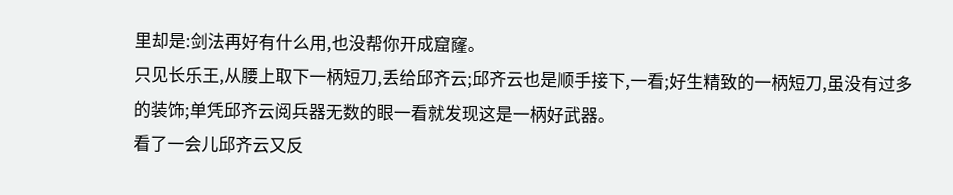里却是:剑法再好有什么用,也没帮你开成窟窿。
只见长乐王,从腰上取下一柄短刀,丢给邱齐云;邱齐云也是顺手接下,一看;好生精致的一柄短刀,虽没有过多的装饰;单凭邱齐云阅兵器无数的眼一看就发现这是一柄好武器。
看了一会儿邱齐云又反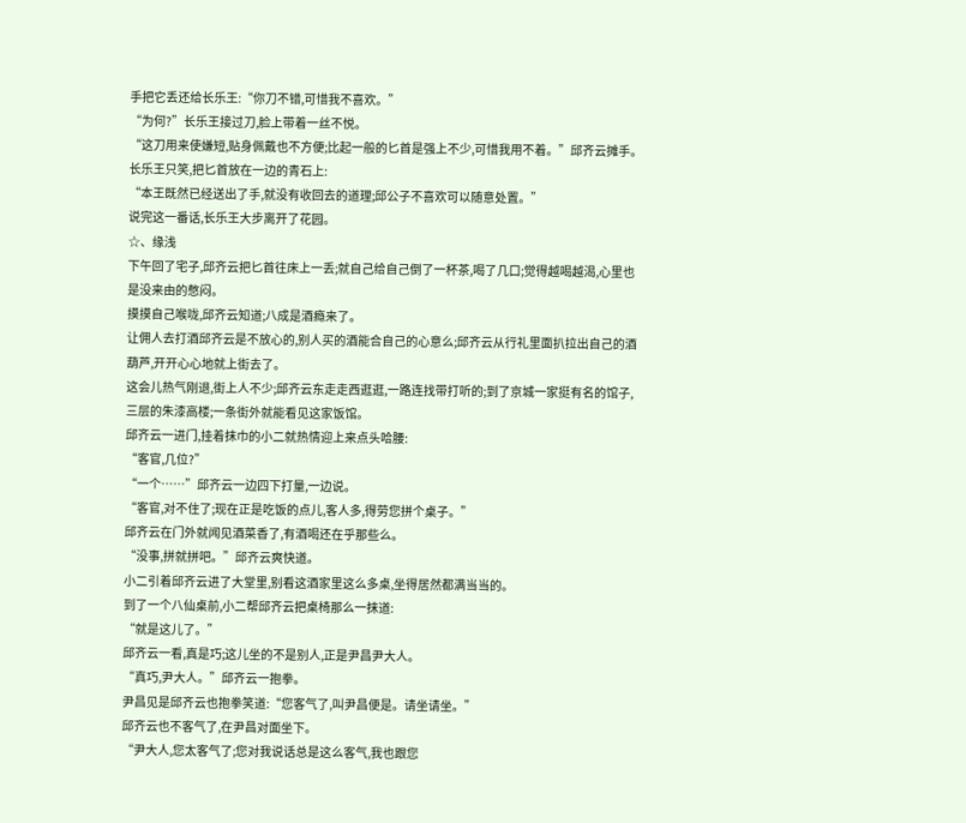手把它丢还给长乐王:“你刀不错,可惜我不喜欢。”
“为何?”长乐王接过刀,脸上带着一丝不悦。
“这刀用来使嫌短,贴身佩戴也不方便;比起一般的匕首是强上不少,可惜我用不着。”邱齐云摊手。
长乐王只笑,把匕首放在一边的青石上:
“本王既然已经送出了手,就没有收回去的道理;邱公子不喜欢可以随意处置。”
说完这一番话,长乐王大步离开了花园。
☆、缘浅
下午回了宅子,邱齐云把匕首往床上一丢;就自己给自己倒了一杯茶,喝了几口;觉得越喝越渴,心里也是没来由的憋闷。
摸摸自己喉咙,邱齐云知道;八成是酒瘾来了。
让佣人去打酒邱齐云是不放心的,别人买的酒能合自己的心意么;邱齐云从行礼里面扒拉出自己的酒葫芦,开开心心地就上街去了。
这会儿热气刚退,街上人不少;邱齐云东走走西逛逛,一路连找带打听的;到了京城一家挺有名的馆子,三层的朱漆高楼;一条街外就能看见这家饭馆。
邱齐云一进门,挂着抹巾的小二就热情迎上来点头哈腰:
“客官,几位?”
“一个……”邱齐云一边四下打量,一边说。
“客官,对不住了;现在正是吃饭的点儿,客人多,得劳您拼个桌子。”
邱齐云在门外就闻见酒菜香了,有酒喝还在乎那些么。
“没事,拼就拼吧。”邱齐云爽快道。
小二引着邱齐云进了大堂里,别看这酒家里这么多桌,坐得居然都满当当的。
到了一个八仙桌前,小二帮邱齐云把桌椅那么一抹道:
“就是这儿了。”
邱齐云一看,真是巧;这儿坐的不是别人,正是尹昌尹大人。
“真巧,尹大人。”邱齐云一抱拳。
尹昌见是邱齐云也抱拳笑道:“您客气了,叫尹昌便是。请坐请坐。”
邱齐云也不客气了,在尹昌对面坐下。
“尹大人,您太客气了;您对我说话总是这么客气,我也跟您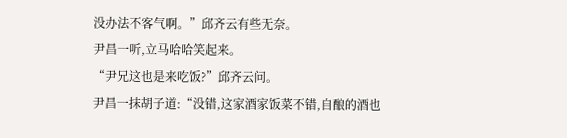没办法不客气啊。”邱齐云有些无奈。
尹昌一听,立马哈哈笑起来。
“尹兄这也是来吃饭?”邱齐云问。
尹昌一抹胡子道:“没错,这家酒家饭菜不错,自酿的酒也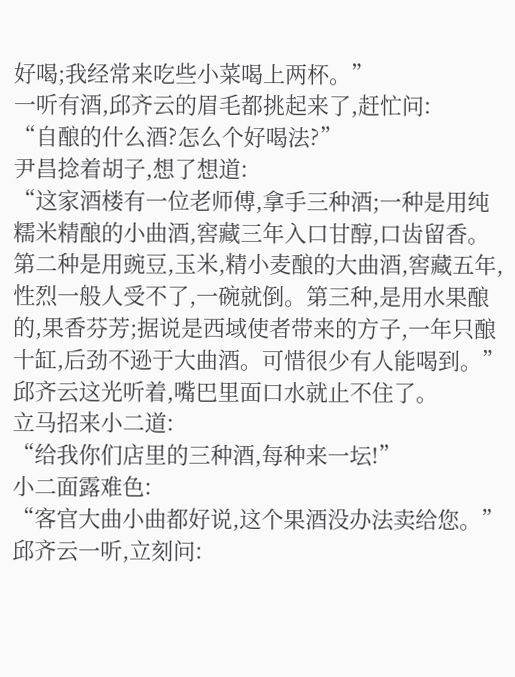好喝;我经常来吃些小菜喝上两杯。”
一听有酒,邱齐云的眉毛都挑起来了,赶忙问:
“自酿的什么酒?怎么个好喝法?”
尹昌捻着胡子,想了想道:
“这家酒楼有一位老师傅,拿手三种酒;一种是用纯糯米精酿的小曲酒,窖藏三年入口甘醇,口齿留香。第二种是用豌豆,玉米,精小麦酿的大曲酒,窖藏五年,性烈一般人受不了,一碗就倒。第三种,是用水果酿的,果香芬芳;据说是西域使者带来的方子,一年只酿十缸,后劲不逊于大曲酒。可惜很少有人能喝到。”
邱齐云这光听着,嘴巴里面口水就止不住了。
立马招来小二道:
“给我你们店里的三种酒,每种来一坛!”
小二面露难色:
“客官大曲小曲都好说,这个果酒没办法卖给您。”
邱齐云一听,立刻问: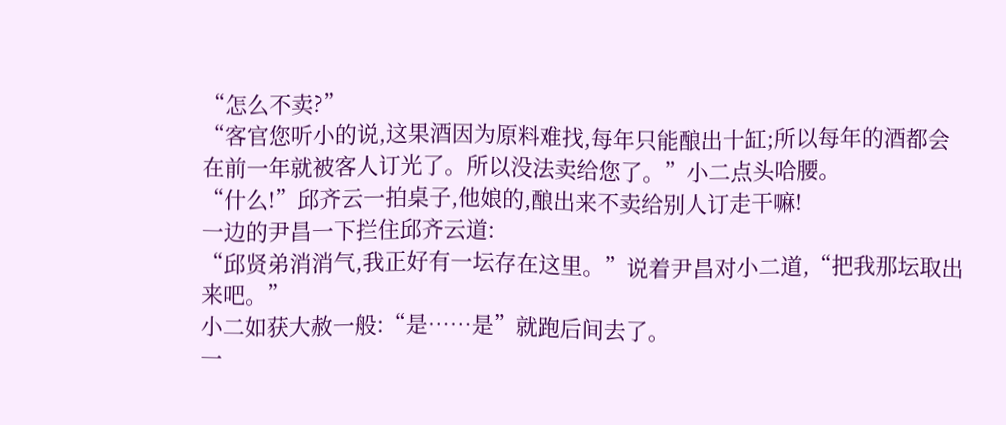“怎么不卖?”
“客官您听小的说,这果酒因为原料难找,每年只能酿出十缸;所以每年的酒都会在前一年就被客人订光了。所以没法卖给您了。”小二点头哈腰。
“什么!”邱齐云一拍桌子,他娘的,酿出来不卖给别人订走干嘛!
一边的尹昌一下拦住邱齐云道:
“邱贤弟消消气,我正好有一坛存在这里。”说着尹昌对小二道,“把我那坛取出来吧。”
小二如获大赦一般:“是……是”就跑后间去了。
一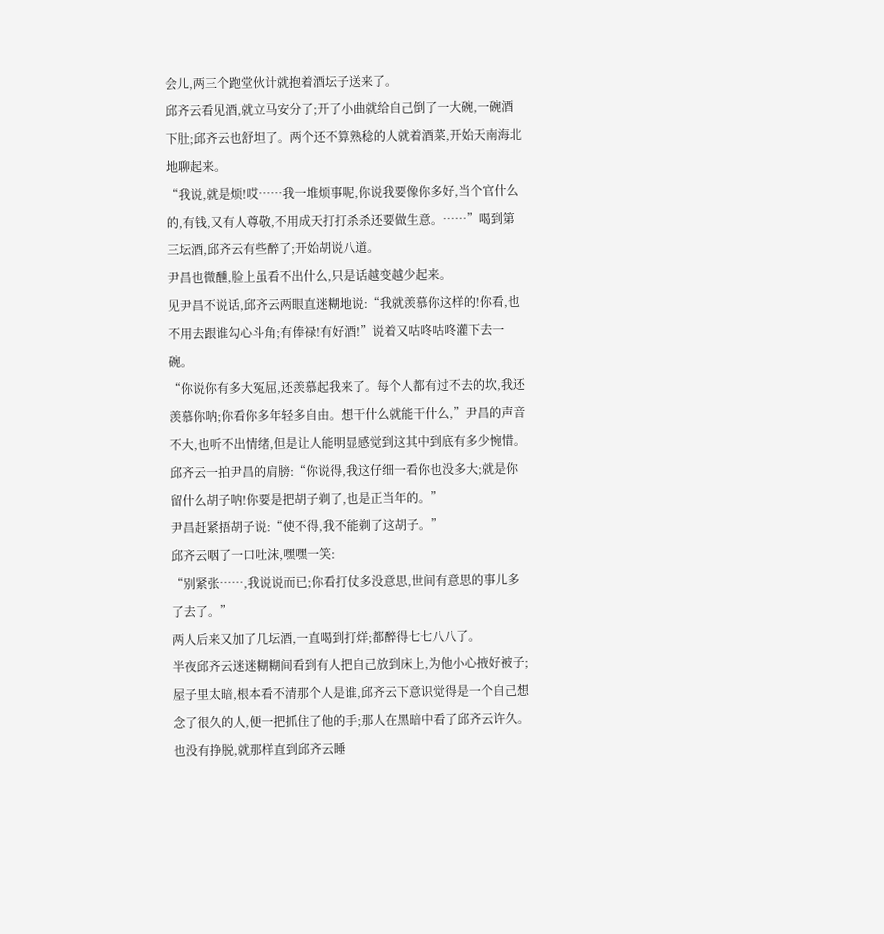会儿,两三个跑堂伙计就抱着酒坛子送来了。
邱齐云看见酒,就立马安分了;开了小曲就给自己倒了一大碗,一碗酒下肚;邱齐云也舒坦了。两个还不算熟稔的人就着酒菜,开始天南海北地聊起来。
“我说,就是烦!哎……我一堆烦事呢,你说我要像你多好,当个官什么的,有钱,又有人尊敬,不用成天打打杀杀还要做生意。……”喝到第三坛酒,邱齐云有些醉了;开始胡说八道。
尹昌也微醺,脸上虽看不出什么,只是话越变越少起来。
见尹昌不说话,邱齐云两眼直迷糊地说:“我就羡慕你这样的!你看,也不用去跟谁勾心斗角;有俸禄!有好酒!”说着又咕咚咕咚灌下去一碗。
“你说你有多大冤屈,还羡慕起我来了。每个人都有过不去的坎,我还羡慕你呐;你看你多年轻多自由。想干什么就能干什么,”尹昌的声音不大,也听不出情绪,但是让人能明显感觉到这其中到底有多少惋惜。
邱齐云一拍尹昌的肩膀:“你说得,我这仔细一看你也没多大;就是你留什么胡子呐!你要是把胡子剃了,也是正当年的。”
尹昌赶紧捂胡子说:“使不得,我不能剃了这胡子。”
邱齐云咽了一口吐沫,嘿嘿一笑:
“别紧张……,我说说而已;你看打仗多没意思,世间有意思的事儿多了去了。”
两人后来又加了几坛酒,一直喝到打烊;都醉得七七八八了。
半夜邱齐云迷迷糊糊间看到有人把自己放到床上,为他小心掖好被子;屋子里太暗,根本看不清那个人是谁,邱齐云下意识觉得是一个自己想念了很久的人,便一把抓住了他的手;那人在黑暗中看了邱齐云许久。也没有挣脱,就那样直到邱齐云睡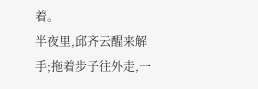着。
半夜里,邱齐云醒来解手;拖着步子往外走,一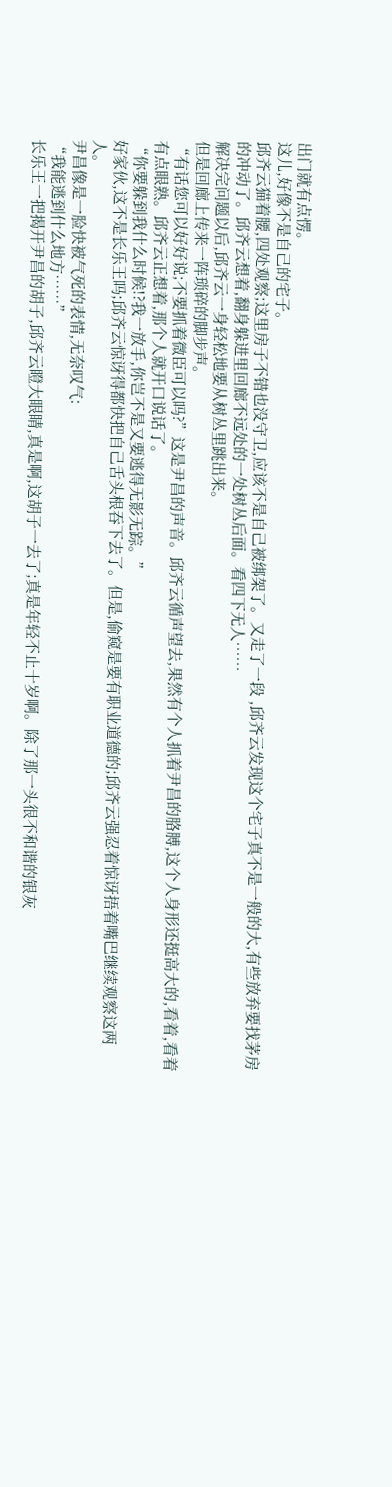出门就有点愣。
这儿,好像不是自己的宅子。
邱齐云猫着腰,四处观察;这里房子不错也没守卫,应该不是自己被绑架了。又走了一段 ,邱齐云发现这个宅子真不是一般的大,有些放弃要找茅房的冲动了。邱齐云想着,翻身躲进里回廊不远处的一处树丛后面。看四下无人……
解决完问题以后,邱齐云一身轻松地要从树丛里跳出来。
但是回廊上传来一阵琐碎的脚步声。
“有话您可以好好说;不要抓着微臣可以吗?”这是尹昌的声音。邱齐云循声望去,果然有个人抓着尹昌的胳膊,这个人身形还挺高大的,看着,看着有点眼熟。邱齐云正想着,那个人就开口说话了。
“你要躲到我什么时候!?我一放手,你岂不是又要逃得无影无踪。”
好家伙,这不是长乐王吗;邱齐云惊讶得都快把自己舌头根吞下去了。但是,偷窥是要有职业道德的;邱齐云强忍着惊讶捂着嘴巴继续观察这两人。
尹昌像是一脸快被气死的表情,无奈叹气:
“我能逃到什么地方……”
长乐王一把揭开尹昌的胡子,邱齐云瞪大眼睛,真是啊,这胡子一去了;真是年轻不止十岁啊。除了那一头很不和谐的银灰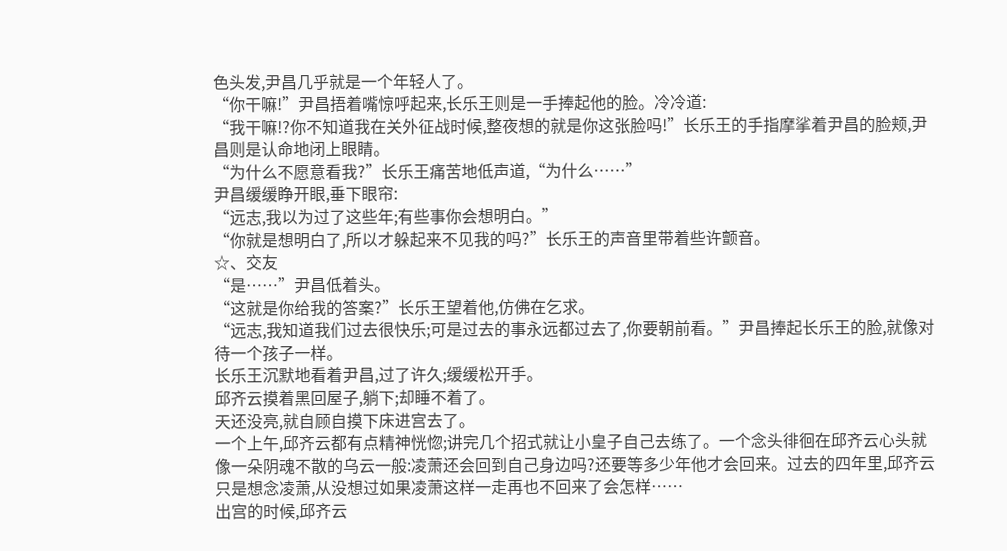色头发,尹昌几乎就是一个年轻人了。
“你干嘛!”尹昌捂着嘴惊呼起来,长乐王则是一手捧起他的脸。冷冷道:
“我干嘛!?你不知道我在关外征战时候,整夜想的就是你这张脸吗!”长乐王的手指摩挲着尹昌的脸颊,尹昌则是认命地闭上眼睛。
“为什么不愿意看我?”长乐王痛苦地低声道,“为什么……”
尹昌缓缓睁开眼,垂下眼帘:
“远志,我以为过了这些年;有些事你会想明白。”
“你就是想明白了,所以才躲起来不见我的吗?”长乐王的声音里带着些许颤音。
☆、交友
“是……”尹昌低着头。
“这就是你给我的答案?”长乐王望着他,仿佛在乞求。
“远志,我知道我们过去很快乐;可是过去的事永远都过去了,你要朝前看。”尹昌捧起长乐王的脸,就像对待一个孩子一样。
长乐王沉默地看着尹昌,过了许久;缓缓松开手。
邱齐云摸着黑回屋子,躺下;却睡不着了。
天还没亮,就自顾自摸下床进宫去了。
一个上午,邱齐云都有点精神恍惚;讲完几个招式就让小皇子自己去练了。一个念头徘徊在邱齐云心头就像一朵阴魂不散的乌云一般:凌萧还会回到自己身边吗?还要等多少年他才会回来。过去的四年里,邱齐云只是想念凌萧,从没想过如果凌萧这样一走再也不回来了会怎样……
出宫的时候,邱齐云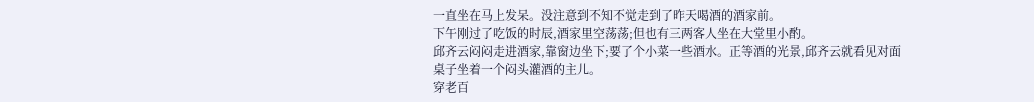一直坐在马上发呆。没注意到不知不觉走到了昨天喝酒的酒家前。
下午刚过了吃饭的时辰,酒家里空荡荡;但也有三两客人坐在大堂里小酌。
邱齐云闷闷走进酒家,靠窗边坐下;要了个小菜一些酒水。正等酒的光景,邱齐云就看见对面桌子坐着一个闷头灌酒的主儿。
穿老百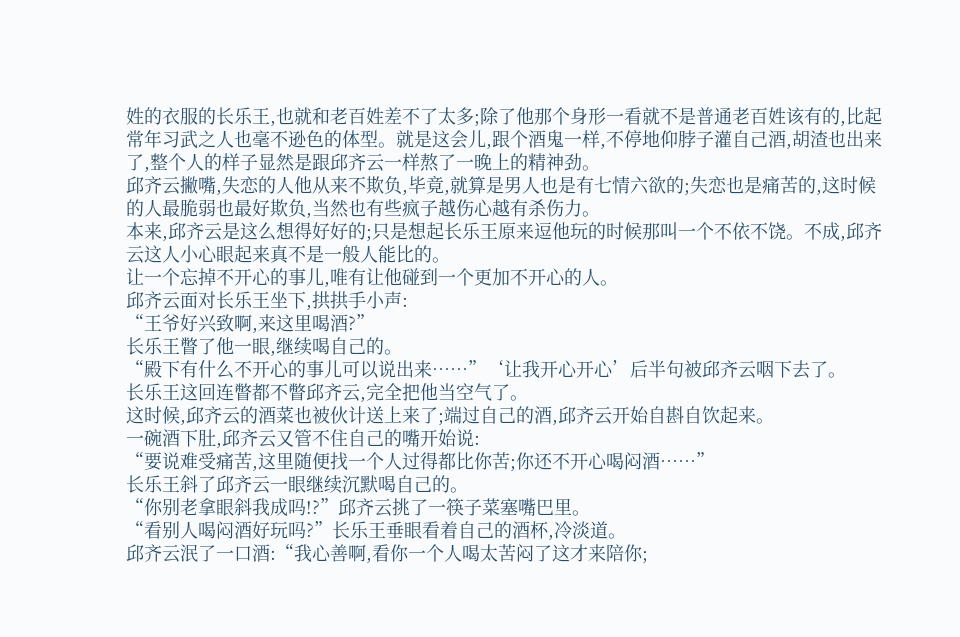姓的衣服的长乐王,也就和老百姓差不了太多;除了他那个身形一看就不是普通老百姓该有的,比起常年习武之人也毫不逊色的体型。就是这会儿,跟个酒鬼一样,不停地仰脖子灌自己酒,胡渣也出来了,整个人的样子显然是跟邱齐云一样熬了一晚上的精神劲。
邱齐云撇嘴,失恋的人他从来不欺负,毕竟,就算是男人也是有七情六欲的;失恋也是痛苦的,这时候的人最脆弱也最好欺负,当然也有些疯子越伤心越有杀伤力。
本来,邱齐云是这么想得好好的;只是想起长乐王原来逗他玩的时候那叫一个不依不饶。不成,邱齐云这人小心眼起来真不是一般人能比的。
让一个忘掉不开心的事儿,唯有让他碰到一个更加不开心的人。
邱齐云面对长乐王坐下,拱拱手小声:
“王爷好兴致啊,来这里喝酒?”
长乐王瞥了他一眼,继续喝自己的。
“殿下有什么不开心的事儿可以说出来……”‘让我开心开心’后半句被邱齐云咽下去了。
长乐王这回连瞥都不瞥邱齐云,完全把他当空气了。
这时候,邱齐云的酒菜也被伙计送上来了;端过自己的酒,邱齐云开始自斟自饮起来。
一碗酒下肚,邱齐云又管不住自己的嘴开始说:
“要说难受痛苦,这里随便找一个人过得都比你苦;你还不开心喝闷酒……”
长乐王斜了邱齐云一眼继续沉默喝自己的。
“你别老拿眼斜我成吗!?”邱齐云挑了一筷子菜塞嘴巴里。
“看别人喝闷酒好玩吗?”长乐王垂眼看着自己的酒杯,冷淡道。
邱齐云泯了一口酒:“我心善啊,看你一个人喝太苦闷了这才来陪你;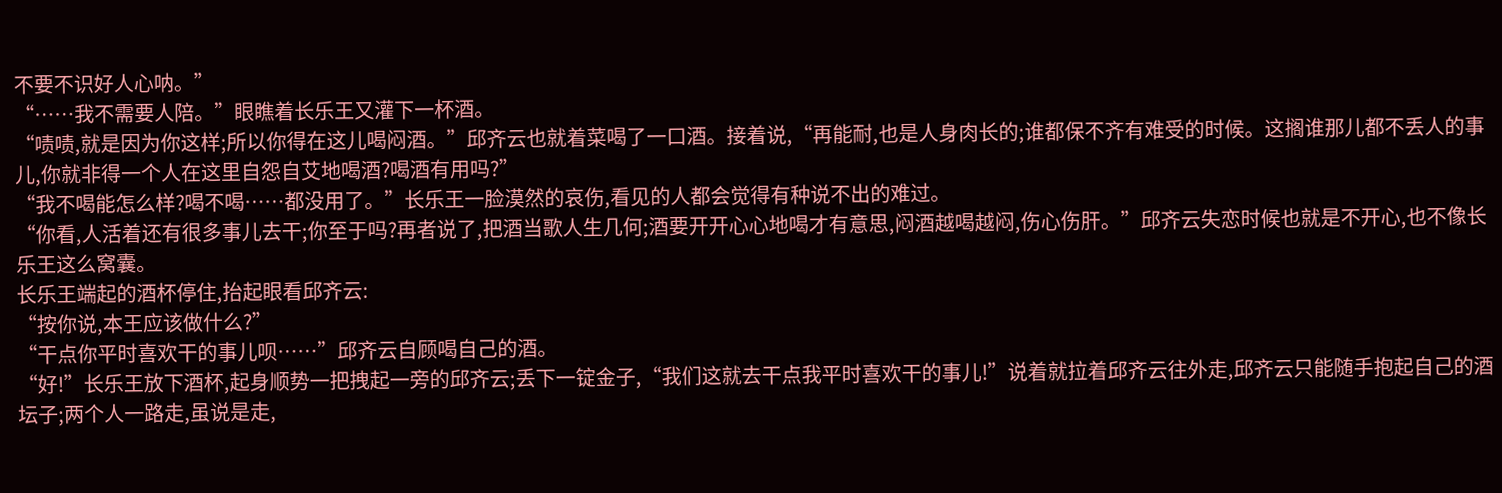不要不识好人心呐。”
“……我不需要人陪。”眼瞧着长乐王又灌下一杯酒。
“啧啧,就是因为你这样;所以你得在这儿喝闷酒。”邱齐云也就着菜喝了一口酒。接着说,“再能耐,也是人身肉长的;谁都保不齐有难受的时候。这搁谁那儿都不丢人的事儿,你就非得一个人在这里自怨自艾地喝酒?喝酒有用吗?”
“我不喝能怎么样?喝不喝……都没用了。”长乐王一脸漠然的哀伤,看见的人都会觉得有种说不出的难过。
“你看,人活着还有很多事儿去干;你至于吗?再者说了,把酒当歌人生几何;酒要开开心心地喝才有意思,闷酒越喝越闷,伤心伤肝。”邱齐云失恋时候也就是不开心,也不像长乐王这么窝囊。
长乐王端起的酒杯停住,抬起眼看邱齐云:
“按你说,本王应该做什么?”
“干点你平时喜欢干的事儿呗……”邱齐云自顾喝自己的酒。
“好!”长乐王放下酒杯,起身顺势一把拽起一旁的邱齐云;丢下一锭金子,“我们这就去干点我平时喜欢干的事儿!”说着就拉着邱齐云往外走,邱齐云只能随手抱起自己的酒坛子;两个人一路走,虽说是走,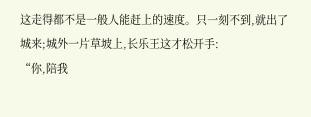这走得都不是一般人能赶上的速度。只一刻不到,就出了城来;城外一片草坡上,长乐王这才松开手:
“你,陪我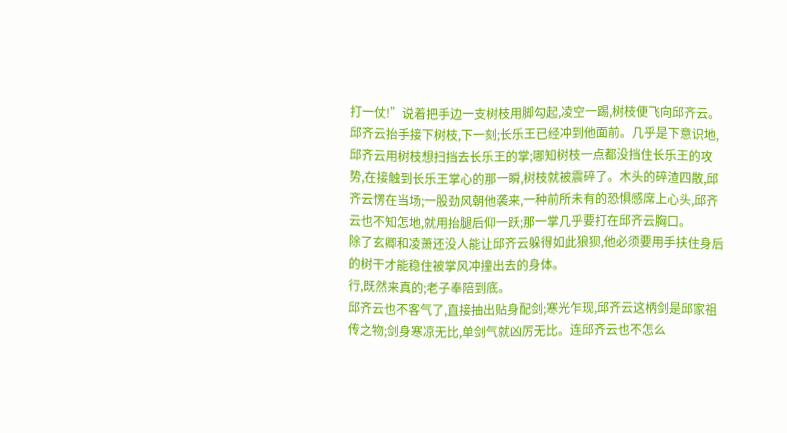打一仗!”说着把手边一支树枝用脚勾起,凌空一踢,树枝便飞向邱齐云。
邱齐云抬手接下树枝,下一刻;长乐王已经冲到他面前。几乎是下意识地,邱齐云用树枝想扫挡去长乐王的掌;哪知树枝一点都没挡住长乐王的攻势,在接触到长乐王掌心的那一瞬,树枝就被震碎了。木头的碎渣四散,邱齐云愣在当场;一股劲风朝他袭来,一种前所未有的恐惧感席上心头,邱齐云也不知怎地,就用抬腿后仰一跃;那一掌几乎要打在邱齐云胸口。
除了玄卿和凌萧还没人能让邱齐云躲得如此狼狈,他必须要用手扶住身后的树干才能稳住被掌风冲撞出去的身体。
行,既然来真的;老子奉陪到底。
邱齐云也不客气了,直接抽出贴身配剑;寒光乍现,邱齐云这柄剑是邱家祖传之物;剑身寒凉无比,单剑气就凶厉无比。连邱齐云也不怎么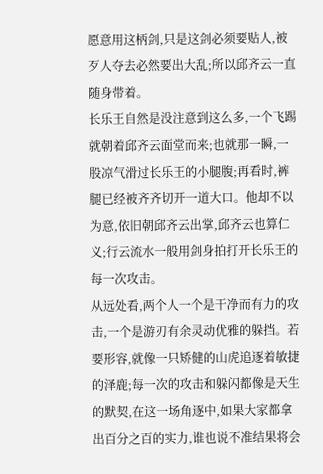愿意用这柄剑,只是这剑必须要贴人,被歹人夺去必然要出大乱;所以邱齐云一直随身带着。
长乐王自然是没注意到这么多,一个飞踢就朝着邱齐云面堂而来;也就那一瞬,一股凉气滑过长乐王的小腿腹;再看时,裤腿已经被齐齐切开一道大口。他却不以为意,依旧朝邱齐云出掌,邱齐云也算仁义;行云流水一般用剑身拍打开长乐王的每一次攻击。
从远处看,两个人一个是干净而有力的攻击,一个是游刃有余灵动优雅的躲挡。若要形容,就像一只矫健的山虎追逐着敏捷的泽鹿;每一次的攻击和躲闪都像是天生的默契,在这一场角逐中,如果大家都拿出百分之百的实力,谁也说不准结果将会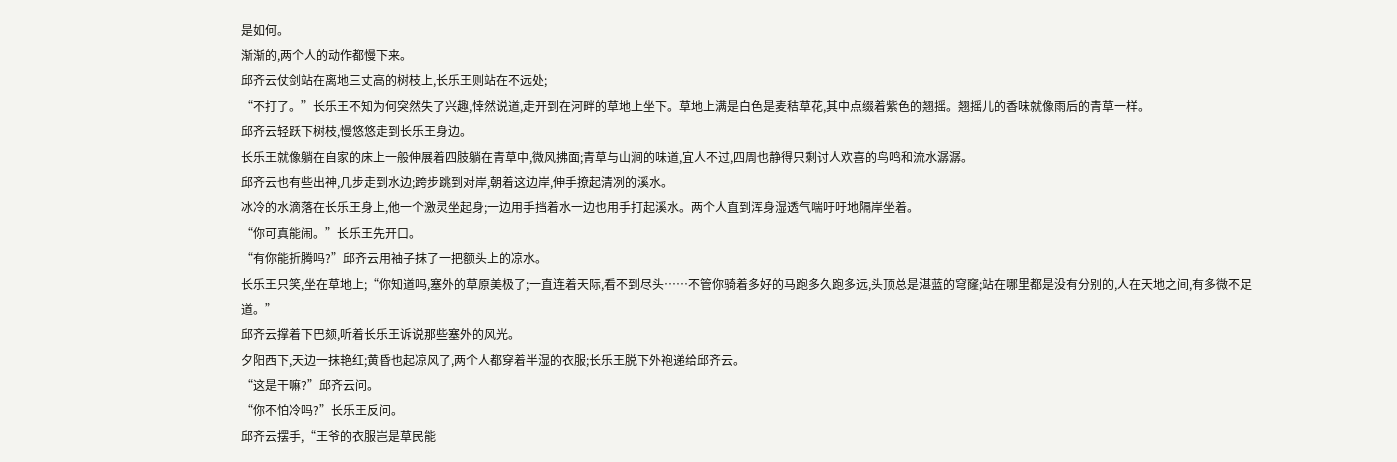是如何。
渐渐的,两个人的动作都慢下来。
邱齐云仗剑站在离地三丈高的树枝上,长乐王则站在不远处;
“不打了。”长乐王不知为何突然失了兴趣,悻然说道,走开到在河畔的草地上坐下。草地上满是白色是麦秸草花,其中点缀着紫色的翘摇。翘摇儿的香味就像雨后的青草一样。
邱齐云轻跃下树枝,慢悠悠走到长乐王身边。
长乐王就像躺在自家的床上一般伸展着四肢躺在青草中,微风拂面;青草与山涧的味道,宜人不过,四周也静得只剩讨人欢喜的鸟鸣和流水潺潺。
邱齐云也有些出神,几步走到水边;跨步跳到对岸,朝着这边岸,伸手撩起清冽的溪水。
冰冷的水滴落在长乐王身上,他一个激灵坐起身;一边用手挡着水一边也用手打起溪水。两个人直到浑身湿透气喘吁吁地隔岸坐着。
“你可真能闹。”长乐王先开口。
“有你能折腾吗?”邱齐云用袖子抹了一把额头上的凉水。
长乐王只笑,坐在草地上;“你知道吗,塞外的草原美极了;一直连着天际,看不到尽头……不管你骑着多好的马跑多久跑多远,头顶总是湛蓝的穹窿;站在哪里都是没有分别的,人在天地之间,有多微不足道。”
邱齐云撑着下巴颏,听着长乐王诉说那些塞外的风光。
夕阳西下,天边一抹艳红;黄昏也起凉风了,两个人都穿着半湿的衣服;长乐王脱下外袍递给邱齐云。
“这是干嘛?”邱齐云问。
“你不怕冷吗?”长乐王反问。
邱齐云摆手,“王爷的衣服岂是草民能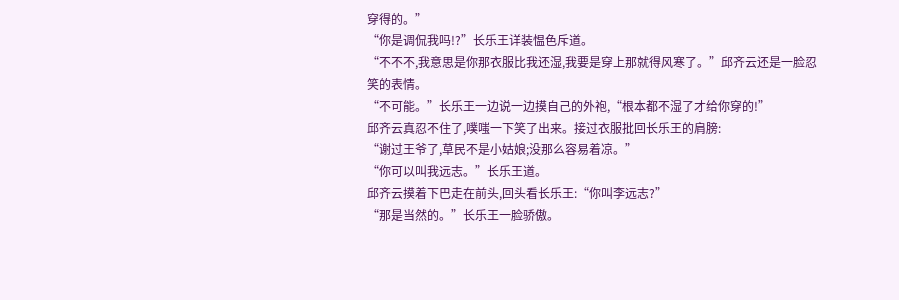穿得的。”
“你是调侃我吗!?”长乐王详装愠色斥道。
“不不不,我意思是你那衣服比我还湿,我要是穿上那就得风寒了。”邱齐云还是一脸忍笑的表情。
“不可能。”长乐王一边说一边摸自己的外袍,“根本都不湿了才给你穿的!”
邱齐云真忍不住了,噗嗤一下笑了出来。接过衣服批回长乐王的肩膀:
“谢过王爷了,草民不是小姑娘;没那么容易着凉。”
“你可以叫我远志。”长乐王道。
邱齐云摸着下巴走在前头,回头看长乐王:“你叫李远志?”
“那是当然的。”长乐王一脸骄傲。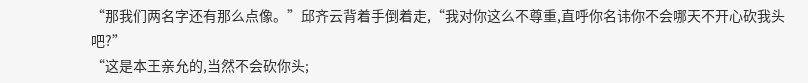“那我们两名字还有那么点像。”邱齐云背着手倒着走,“我对你这么不尊重,直呼你名讳你不会哪天不开心砍我头吧?”
“这是本王亲允的,当然不会砍你头;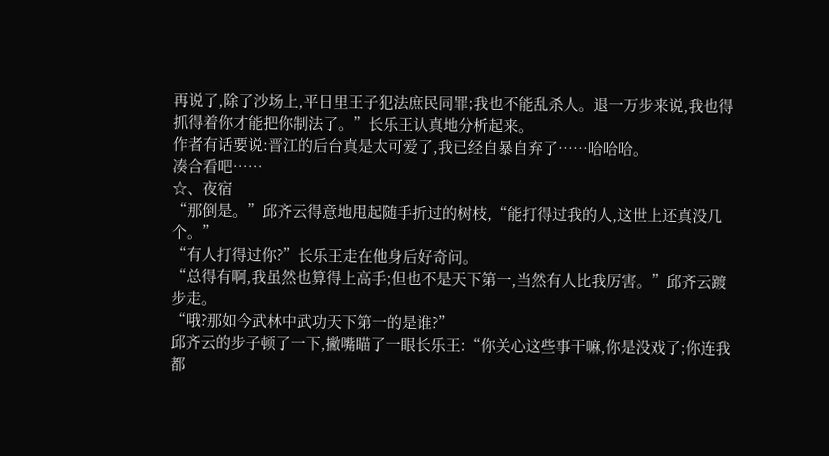再说了,除了沙场上,平日里王子犯法庶民同罪;我也不能乱杀人。退一万步来说,我也得抓得着你才能把你制法了。”长乐王认真地分析起来。
作者有话要说:晋江的后台真是太可爱了,我已经自暴自弃了……哈哈哈。
凑合看吧……
☆、夜宿
“那倒是。”邱齐云得意地甩起随手折过的树枝,“能打得过我的人,这世上还真没几个。”
“有人打得过你?”长乐王走在他身后好奇问。
“总得有啊,我虽然也算得上高手;但也不是天下第一,当然有人比我厉害。”邱齐云踱步走。
“哦?那如今武林中武功天下第一的是谁?”
邱齐云的步子顿了一下,撇嘴瞄了一眼长乐王:“你关心这些事干嘛,你是没戏了;你连我都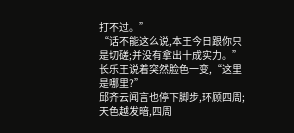打不过。”
“话不能这么说,本王今日跟你只是切磋;并没有拿出十成实力。”长乐王说着突然脸色一变,“这里是哪里?”
邱齐云闻言也停下脚步,环顾四周;天色越发暗,四周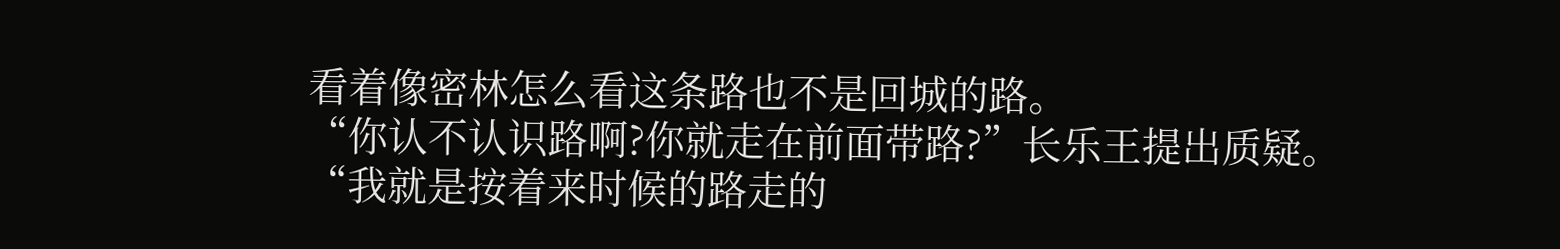看着像密林怎么看这条路也不是回城的路。
“你认不认识路啊?你就走在前面带路?”长乐王提出质疑。
“我就是按着来时候的路走的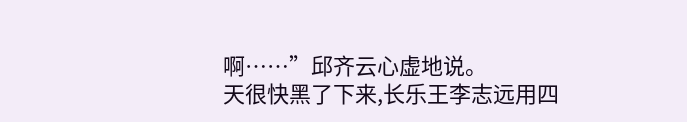啊……”邱齐云心虚地说。
天很快黑了下来,长乐王李志远用四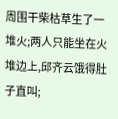周围干柴枯草生了一堆火;两人只能坐在火堆边上,邱齐云饿得肚子直叫;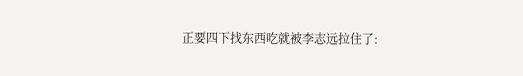正要四下找东西吃就被李志远拉住了: